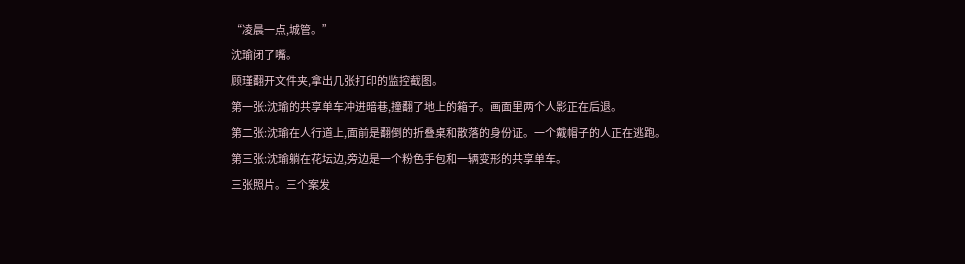“凌晨一点,城管。”
沈瑜闭了嘴。
顾瑾翻开文件夹,拿出几张打印的监控截图。
第一张:沈瑜的共享单车冲进暗巷,撞翻了地上的箱子。画面里两个人影正在后退。
第二张:沈瑜在人行道上,面前是翻倒的折叠桌和散落的身份证。一个戴帽子的人正在逃跑。
第三张:沈瑜躺在花坛边,旁边是一个粉色手包和一辆变形的共享单车。
三张照片。三个案发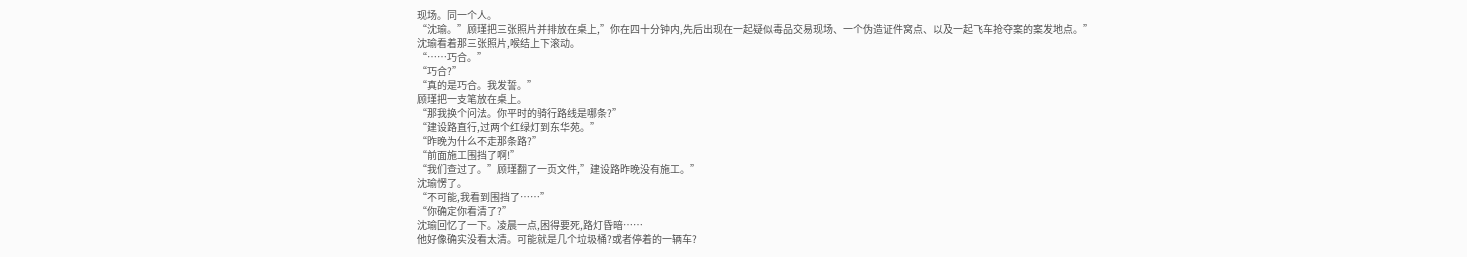现场。同一个人。
“沈瑜。”顾瑾把三张照片并排放在桌上,”你在四十分钟内,先后出现在一起疑似毒品交易现场、一个伪造证件窝点、以及一起飞车抢夺案的案发地点。”
沈瑜看着那三张照片,喉结上下滚动。
“……巧合。”
“巧合?”
“真的是巧合。我发誓。”
顾瑾把一支笔放在桌上。
“那我换个问法。你平时的骑行路线是哪条?”
“建设路直行,过两个红绿灯到东华苑。”
“昨晚为什么不走那条路?”
“前面施工围挡了啊!”
“我们查过了。”顾瑾翻了一页文件,”建设路昨晚没有施工。”
沈瑜愣了。
“不可能,我看到围挡了……”
“你确定你看清了?”
沈瑜回忆了一下。凌晨一点,困得要死,路灯昏暗……
他好像确实没看太清。可能就是几个垃圾桶?或者停着的一辆车?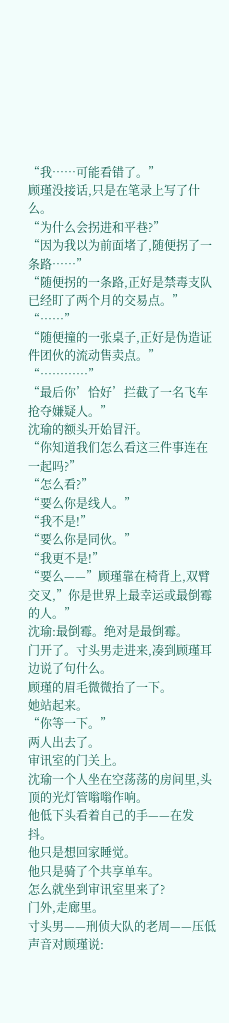“我……可能看错了。”
顾瑾没接话,只是在笔录上写了什么。
“为什么会拐进和平巷?”
“因为我以为前面堵了,随便拐了一条路……”
“随便拐的一条路,正好是禁毒支队已经盯了两个月的交易点。”
“……”
“随便撞的一张桌子,正好是伪造证件团伙的流动售卖点。”
“…………”
“最后你’恰好’拦截了一名飞车抢夺嫌疑人。”
沈瑜的额头开始冒汗。
“你知道我们怎么看这三件事连在一起吗?”
“怎么看?”
“要么你是线人。”
“我不是!”
“要么你是同伙。”
“我更不是!”
“要么——”顾瑾靠在椅背上,双臂交叉,”你是世界上最幸运或最倒霉的人。”
沈瑜:最倒霉。绝对是最倒霉。
门开了。寸头男走进来,凑到顾瑾耳边说了句什么。
顾瑾的眉毛微微抬了一下。
她站起来。
“你等一下。”
两人出去了。
审讯室的门关上。
沈瑜一个人坐在空荡荡的房间里,头顶的光灯管嗡嗡作响。
他低下头看着自己的手——在发抖。
他只是想回家睡觉。
他只是骑了个共享单车。
怎么就坐到审讯室里来了?
门外,走廊里。
寸头男——刑侦大队的老周——压低声音对顾瑾说: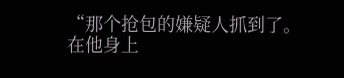“那个抢包的嫌疑人抓到了。在他身上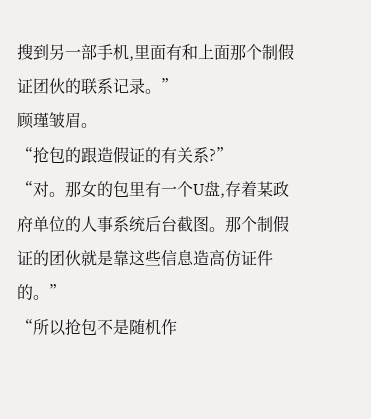搜到另一部手机,里面有和上面那个制假证团伙的联系记录。”
顾瑾皱眉。
“抢包的跟造假证的有关系?”
“对。那女的包里有一个U盘,存着某政府单位的人事系统后台截图。那个制假证的团伙就是靠这些信息造高仿证件的。”
“所以抢包不是随机作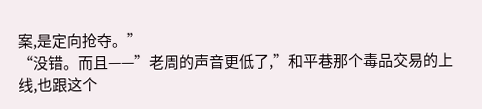案,是定向抢夺。”
“没错。而且——”老周的声音更低了,”和平巷那个毒品交易的上线,也跟这个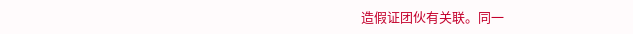造假证团伙有关联。同一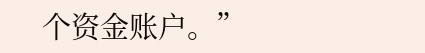个资金账户。”